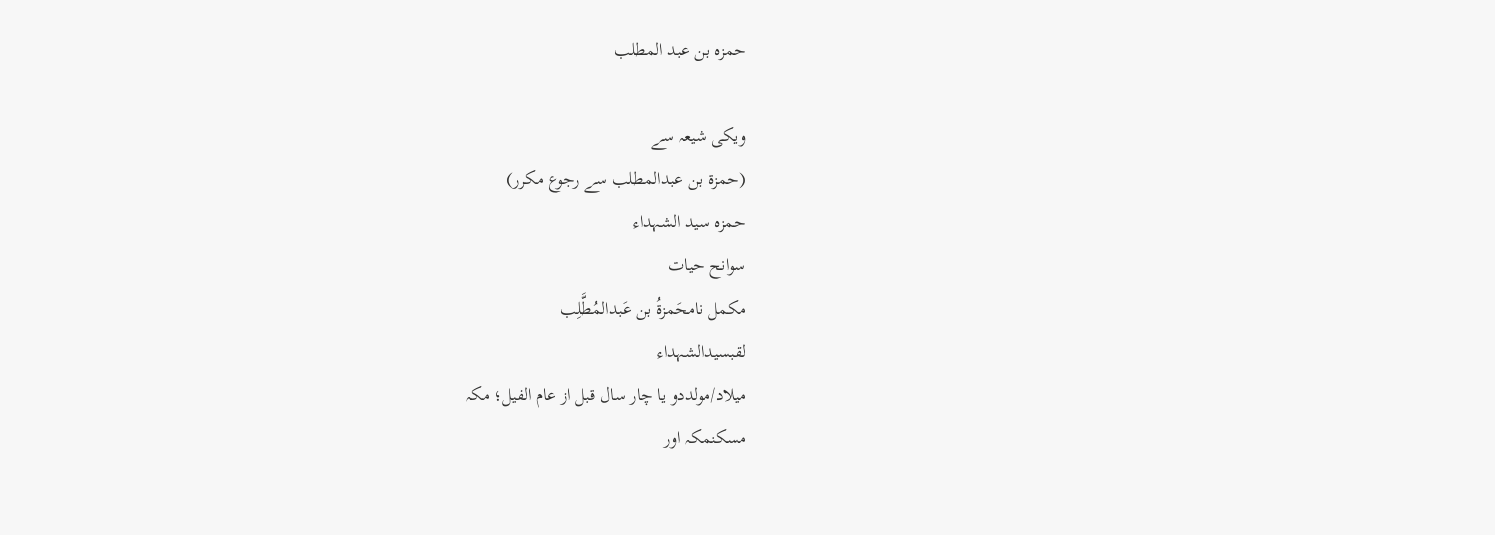حمزہ بن عبد المطلب

ویکی شیعہ سے
(حمزة بن عبدالمطلب سے رجوع مکرر)
حمزہ سید الشہداء
سوانح حیات
مکمل نامحَمزةُ بن عَبدالمُطَّلِب
لقبسیدالشہداء
میلاد/مولددو یا چار سال قبل از عام الفیل؛ مکہ
مسکنمکہ اور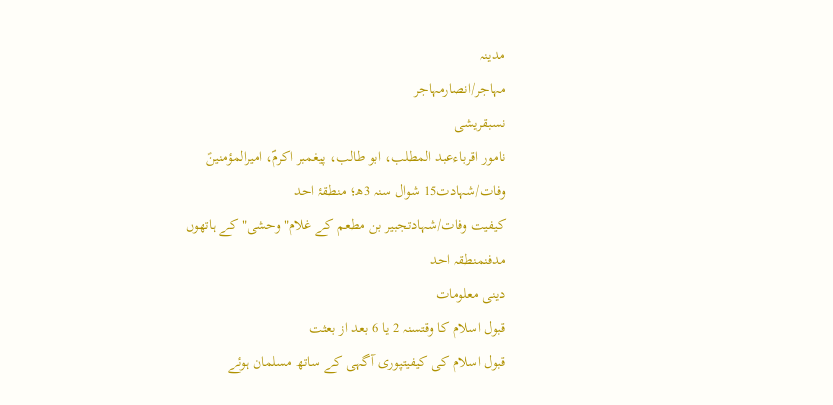مدینہ
مہاجر/انصارمہاجر
نسبقریشی
نامور اقرباءعبد المطلب، ابو طالب، پیغمبر اکرمؐ، امیرالمؤمنینؑ
وفات/شہادت15 شوال سنہ 3ه‍؛ منطقۂ احد
کیفیت وفات/شہادتجبیر بن مطعم کے غلام"وحشی" کے ہاتھوں
مدفنمنطقہ احد
دینی معلومات
قبول اسلام کا وقتسنہ 2 یا 6 بعد از بعثت
قبول اسلام کی کیفیتپوری آگہی کے ساتھ مسلمان ہوئے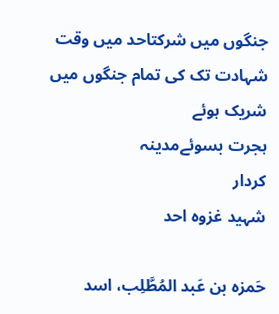جنگوں میں شرکتاحد میں وقت شہادت تک کی تمام جنگوں میں شریک ہوئے
ہجرت بسوئےمدینہ
کردار
شہید غزوہ احد

حَمزہ بن عَبد المُطَّلِب، اسد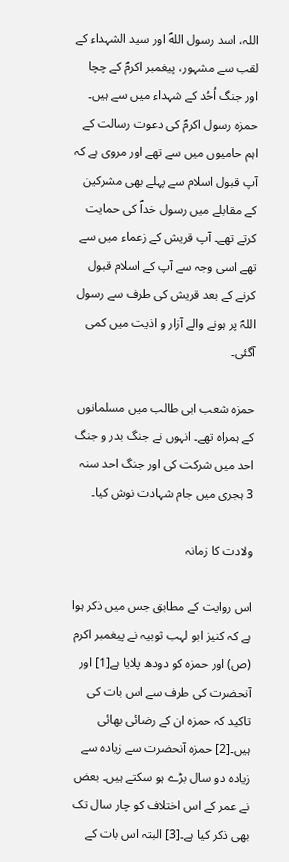اللہ، اسد رسول اللهؐ اور سید الشہداء کے لقب سے مشہور، پیغمبر اکرمؐ کے چچا اور جنگ اُحُد کے شہداء میں سے ہیں۔ حمزہ رسول اکرمؐ کی دعوت رسالت کے اہم حامیوں میں سے تھے اور مروی ہے کہ آپ قبول اسلام سے پہلے بھی مشرکین کے مقابلے میں رسول خداؐ کی حمایت کرتے تھے۔ آپ قریش کے زعماء میں سے تھے اسی وجہ سے آپ کے اسلام قبول کرنے کے بعد قریش کی طرف سے رسول اللہؐ پر ہونے والے آزار و اذيت میں کمی آگئی۔

حمزہ شعب ابی طالب میں مسلمانوں کے ہمراہ تھے۔ انہوں نے جنگ بدر و جنگ احد میں شرکت کی اور جنگ احد سنہ 3 ہجری میں جام شہادت نوش کیا۔

ولادت کا زمانہ

اس روایت کے مطابق جس میں ذکر ہوا ہے کہ کنیز ابو لہب ثوبیہ نے پیغمبر اکرم (ص) اور حمزہ کو دودھ پلایا ہے[1] اور آنحضرت کی طرف سے اس بات کی تاکید کہ حمزہ ان کے رضائی بھائی ہیں۔[2] حمزہ آنحضرت سے زیادہ سے زیادہ دو سال بڑے ہو سکتے ہیں۔ بعض نے عمر کے اس اختلاف کو چار سال تک بھی ذکر کیا ہے۔[3] البتہ اس بات کے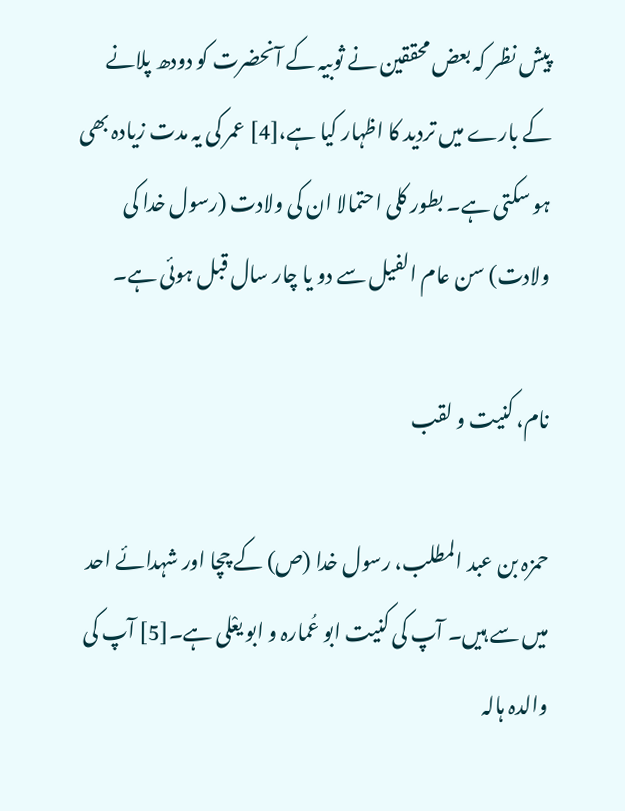پیش نظر کہ بعض محققین نے ثوبیہ کے آنحضرت کو دودھ پلانے کے بارے میں تردید کا اظہار کیا ہے،[4] عمر کی یہ مدت زیادہ بھی ہو سکتی ہے۔ بطور کلی احتمالا ان کی ولادت (رسول خدا کی ولادت) سن عام الفیل سے دو یا چار سال قبل ہوئی ہے۔

نام، کنیت و لقب

حمزہ بن عبد المطلب، رسول خدا (ص) کے چچا اور شہدائے احد میں سے ہیں۔ آپ کی کنیت ابو عُمارہ و ابو یعْلی ہے۔[5] آپ کی والدہ ہالہ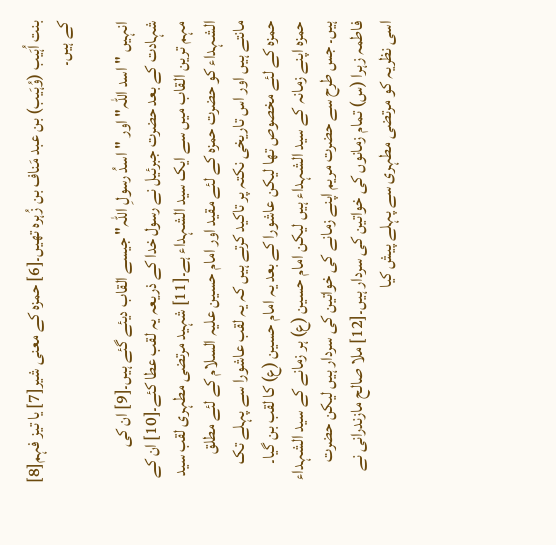بنت اُہَیب (وُہَیب) بن عبد مَناف بن زُہرہ تھیں۔[6] حمزہ کے معنی شیر[7] یا تیز فہم[8] کے ہیں۔

انہیں "اسد اللہ" اور "اسدُ رسولِ اللہ" جیسے القاب دیئے گئے ہیں۔[9] ان کی شہادت کے بعد حضرت جبرئیل نے رسول خدا کے ذریعہ یہ لقب عطا کئے۔[10] ان کے مہم ترین القاب میں سے ایک سید الشہداء ہے۔[11] شہید مرتضی مطہری لقب سید الشہداء کو حضرت حمزہ کے لئے مقید اور امام حسین علیہ السلام کے لئے مطلق مانتے ہیں اور اس تاریخی نکتہ پر تاکید کرتے ہیں کہ یہ لقب عاشورا سے پہلے تک حمزہ کے لئے مخصوص تھا لیکن عاشورا کے بعد یہ امام حسین (ع) کا لقب بن گیا۔ حمزہ اپنے زمانہ کے سید الشہداء ہیں لیکن امام حسین (ع) ہر زمانے کے سید الشہداء ہیں۔ جس طرح سے حضرت مریم اپنے زمانے کی خواتین کی سردار ہیں لیکن حضرت فاطمہ زہرا (س) تمام زمانوں کی خواتین کی سردار ہیں۔[12] ملا صالح مازندرانی نے اسی نظریہ کو مرتضی مطہری سے پہلے پیش کیا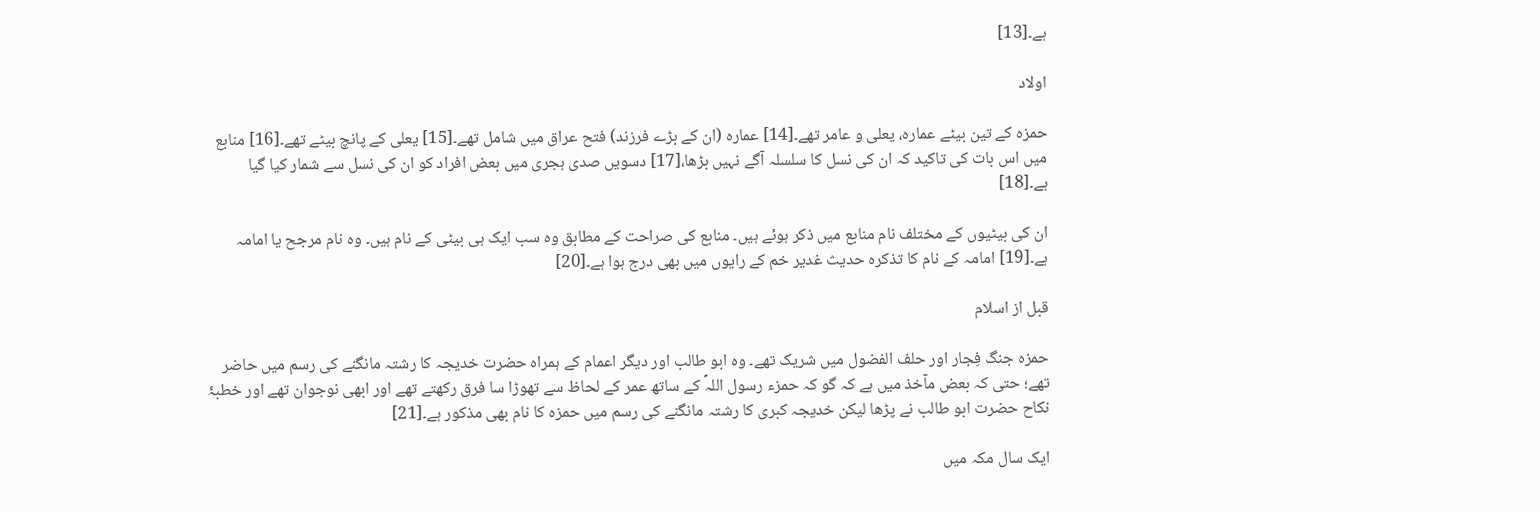ہے۔[13]

اولاد

حمزہ کے تین بیٹے عمارہ، یعلی و عامر تھے۔[14] عمارہ (ان کے بڑے فرزند) فتح عراق میں شامل تھے۔[15] یعلی کے پانچ بیٹے تھے۔[16] منابع میں اس بات کی تاکید کہ ان کی نسل کا سلسلہ آگے نہیں بڑھا،[17] دسویں صدی ہجری میں بعض افراد کو ان کی نسل سے شمار کیا گیا ہے۔[18]

ان کی بیٹیوں کے مختلف نام منابع میں ذکر ہوئے ہیں۔ منابع کی صراحت کے مطابق وہ سب ایک ہی بیٹی کے نام ہیں۔ وہ نام مرجح یا امامہ ہے۔[19] امامہ کے نام کا تذکرہ حدیث غدیر خم کے رایوں میں بھی درج ہوا ہے۔[20]

قبل از اسلام

حمزہ جنگ فِجار اور حلف الفضول میں شریک تھے۔ وہ ابو طالب اور دیگر اعمام کے ہمراہ حضرت خدیجہ کا رشتہ مانگنے کی رسم میں حاضر تھے؛ حتی کہ بعض مآخذ میں ہے کہ گو کہ حمزء رسول اللہؐ کے ساتھ عمر کے لحاظ سے تھوڑا سا فرق رکھتے تھے اور ابھی نوجوان تھے اور خطبۂ نکاح حضرت ابو طالب نے پڑھا لیکن خدیجہ کبری کا رشتہ مانگنے کی رسم میں حمزہ کا نام بھی مذکور ہے۔[21]

ایک سال مکہ میں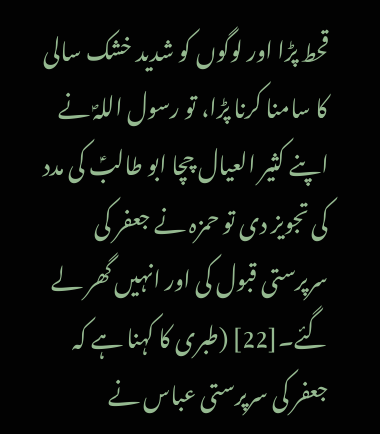قحط پڑا اور لوگوں کو شدید خشک سالی کا سامنا کرنا پڑا، تو رسول اللہؐ نے اپنے کثیر العیال چچا ابو طالبؑ کی مدد کی تجویز دی تو حمزہ نے جعفر کی سرپرستی قبول کی اور انہیں گھر لے گئے۔[22] (طبری کا کہنا ہے کہ جعفر کی سرپرستی عباس نے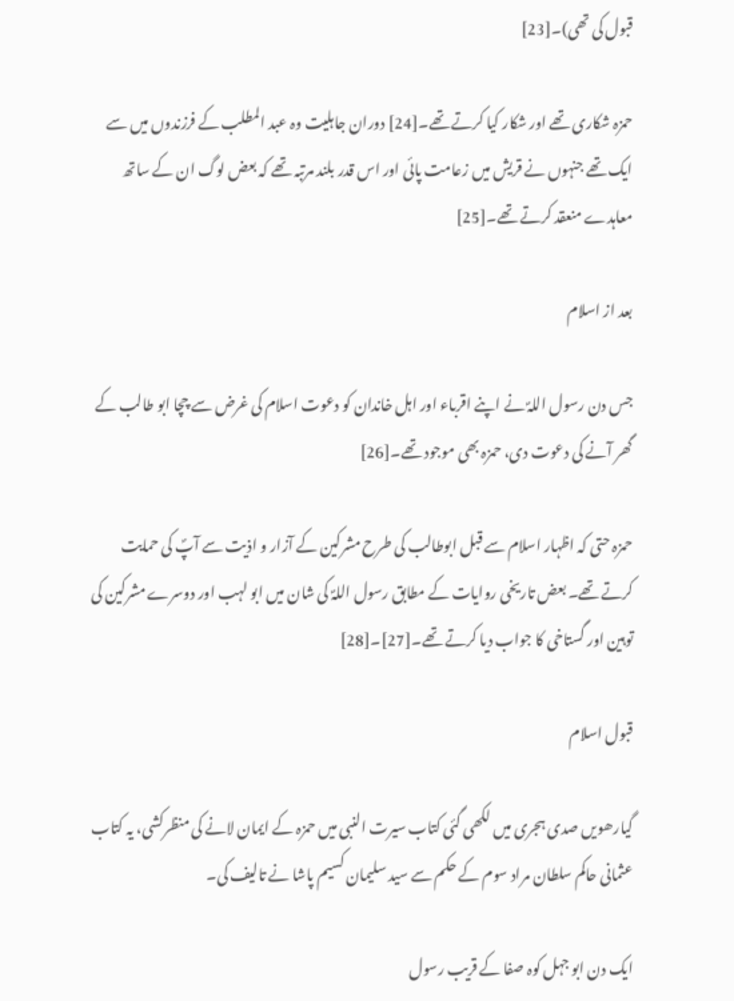قبول کی تھی)۔[23]

حمزہ شکاری تھے اور شکار کیا کرتے تھے۔[24] دوران جاہلیت وہ عبد المطلب کے فرزندوں میں سے ایک تھے جنہوں نے قریش میں زعامت پائی اور اس قدر بلند مرتبہ تھے کہ بعض لوگ ان کے ساتھ معاہدے منعقد کرتے تھے۔[25]

بعد از اسلام

جس دن رسول اللہؐ نے اپنے اقرباء اور اہل خاندان کو دعوت اسلام کی غرض سے چچا ابو طالب کے گھر آنے کی دعوت دی، حمزہ بھی موجود تھے۔[26]

حمزہ حتی کہ اظہار اسلام سے قبل ابوطالب کی طرح مشرکین کے آزار و اذیت سے آپؐ کی حمایت کرتے تھے۔ بعض تاریخی روایات کے مطابق رسول اللہؐ کی شان میں ابو لہب اور دوسرے مشرکین کی توہین اور گستاخی کا جواب دیا کرتے تھے۔[27]۔[28]

قبول اسلام

گیارھویں صدی ہجری میں لکھی گئی کتاب سیرت النبی میں حمزہ کے ایمان لانے کی منظرکشی، یہ کتاب عثمانی حاکم سلطان مراد سوم کے حکم سے سید سلیمان کسیم پاشا نے تالیف کی۔

ایک دن ابو جہل کوہ صفا کے قریب رسول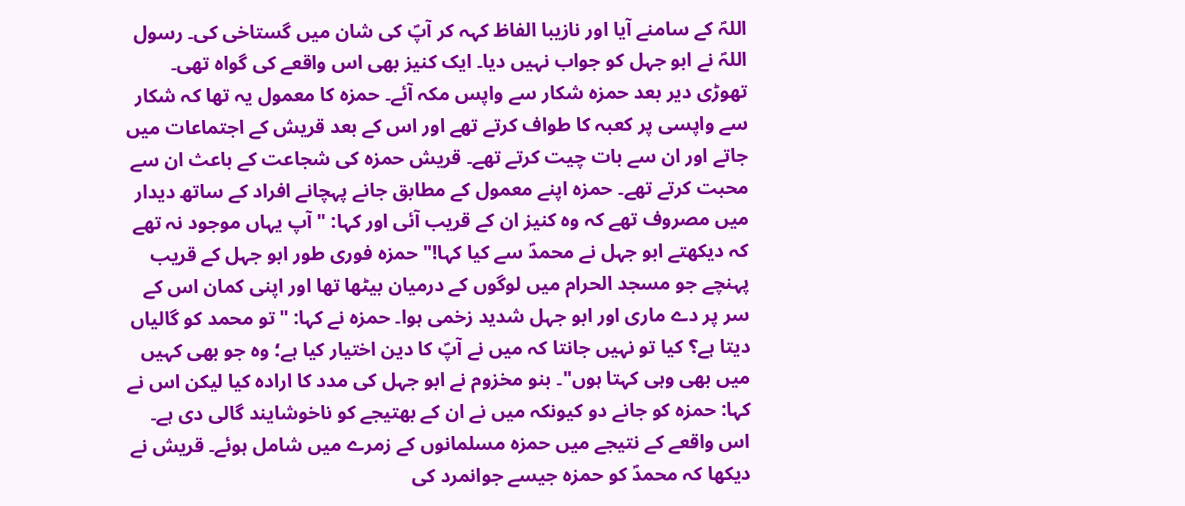اللہؐ کے سامنے آيا اور نازیبا الفاظ کہہ کر آپؐ کی شان میں گستاخی کی۔ رسول اللہؐ نے ابو جہل کو جواب نہیں دیا۔ ایک کنیز بھی اس واقعے کی گواہ تھی۔ تھوڑی دیر بعد حمزہ شکار سے واپس مکہ آئے۔ حمزہ کا معمول یہ تھا کہ شکار سے واپسی پر کعبہ کا طواف کرتے تھے اور اس کے بعد قریش کے اجتماعات میں جاتے اور ان سے بات چیت کرتے تھے۔ قریش حمزہ کی شجاعت کے باعث ان سے محبت کرتے تھے۔ حمزہ اپنے معمول کے مطابق جانے پہچانے افراد کے ساتھ دیدار میں مصروف تھے کہ وہ کنیز ان کے قریب آئی اور کہا: "آپ یہاں موجود نہ تھے کہ دیکھتے ابو جہل نے محمدؐ سے کیا کہا!" حمزہ فوری طور ابو جہل کے قریب پہنچے جو مسجد الحرام میں لوگوں کے درمیان بیٹھا تھا اور اپنی کمان اس کے سر پر دے ماری اور ابو جہل شدید زخمی ہوا۔ حمزہ نے کہا: "تو محمد کو گالیاں دیتا ہے؟ کیا تو نہیں جانتا کہ میں نے آپؐ کا دین اختیار کیا ہے؛ وہ جو بھی کہیں میں بھی وہی کہتا ہوں"۔ بنو مخزوم نے ابو جہل کی مدد کا ارادہ کیا لیکن اس نے کہا: حمزہ کو جانے دو کیونکہ میں نے ان کے بھتیجے کو ناخوشایند گالی دی ہے۔ اس واقعے کے نتیجے میں حمزہ مسلمانوں کے زمرے میں شامل ہوئے۔ قریش نے دیکھا کہ محمدؐ کو حمزہ جیسے جوانمرد کی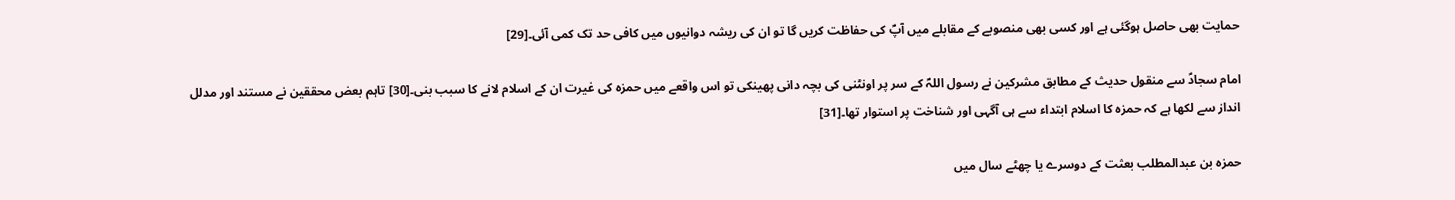حمایت بھی حاصل ہوگئی ہے اور کسی بھی منصوبے کے مقابلے میں آپؐ کی حفاظت کریں گا تو ان کی ریشہ دوانیوں میں کافی حد تک کمی آئی۔[29]

امام سجادؑ سے منقول حدیث کے مطابق مشرکین نے رسول اللہؐ کے سر پر اونٹنی کی بچہ دانی پھینکی تو اس واقعے میں حمزہ کی غیرت ان کے اسلام لانے کا سبب بنی۔[30] تاہم بعض محققین نے مستند اور مدلل انداز سے لکھا ہے کہ حمزہ کا اسلام ابتداء سے ہی آگہی اور شناخت پر استوار تھا۔[31]

حمزہ بن عبدالمطلب بعثت کے دوسرے یا چھٹے سال میں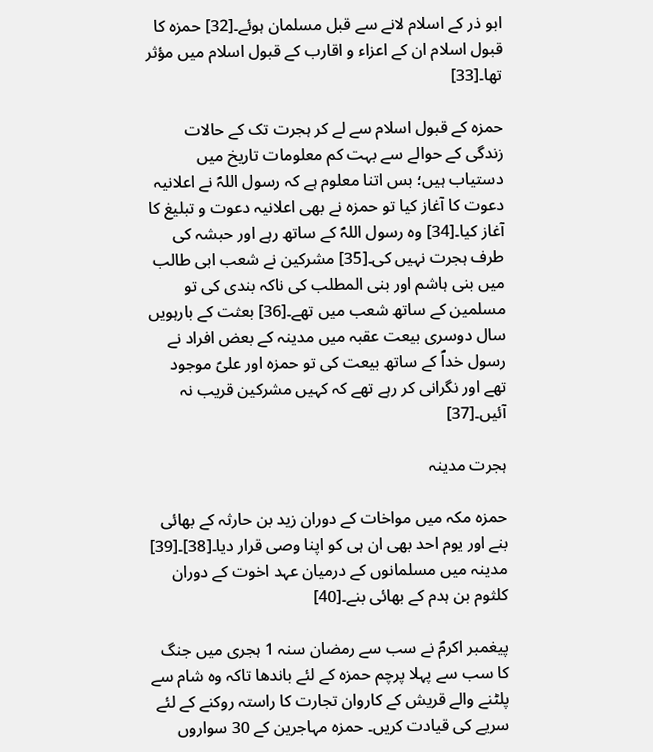ابو ذر کے اسلام لانے سے قبل مسلمان ہوئے۔[32] حمزہ کا قبول اسلام ان کے اعزاء و اقارب کے قبول اسلام میں مؤثر تھا۔[33]

حمزہ کے قبول اسلام سے لے کر ہجرت تک کے حالات زندگی کے حوالے سے بہت کم معلومات تاریخ میں دستیاب ہیں؛ بس اتنا معلوم ہے کہ رسول اللہؐ نے اعلانیہ دعوت کا آغاز کیا تو حمزہ نے بھی اعلانیہ دعوت و تبلیغ کا آغاز کیا۔[34] وہ رسول اللہؐ کے ساتھ رہے اور حبشہ کی طرف ہجرت نہیں کی۔[35] مشرکین نے شعب ابی طالب میں بنی ہاشم اور بنی المطلب کی ناکہ بندی کی تو مسلمین کے ساتھ شعب میں تھے۔[36] بعثت کے بارہویں سال دوسری بیعت عقبہ میں مدینہ کے بعض افراد نے رسول خداؐ کے ساتھ بیعت کی تو حمزہ اور علیؑ موجود تھے اور نگرانی کر رہے تھے کہ کہیں مشرکین قریب نہ آئیں۔[37]

ہجرت مدینہ

حمزہ مکہ میں مواخات کے دوران زید بن حارثہ کے بھائی بنے اور یوم احد بھی ان ہی کو اپنا وصی قرار دیا۔[38]۔[39] مدینہ میں مسلمانوں کے درمیان عہد اخوت کے دوران کلثوم بن ہدم کے بھائی بنے۔[40]

پیغمبر اکرمؐ نے سب سے رمضان سنہ 1 ہجری میں جنگ کا سب سے پہلا پرچم حمزہ کے لئے باندھا تاکہ وہ شام سے پلٹنے والے قریش کے کاروان تجارت کا راستہ روکنے کے لئے سریے کی قیادت کریں۔ حمزہ مہاجرین کے 30 سواروں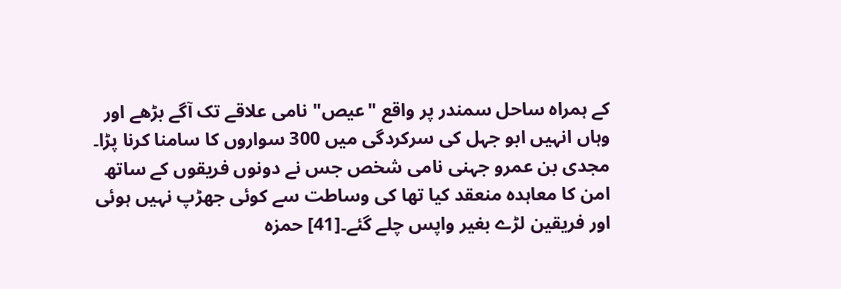کے ہمراہ ساحل سمندر پر واقع "عیص" نامی علاقے تک آگے بڑھے اور وہاں انہیں ابو جہل کی سرکردگی میں 300 سواروں کا سامنا کرنا پڑا۔ مجدی بن عمرو جہنی نامی شخص جس نے دونوں فریقوں کے ساتھ امن کا معاہدہ منعقد کیا تھا کی وساطت سے کوئی جھڑپ نہیں ہوئی اور فریقین لڑے بغیر واپس چلے گئے۔[41] حمزہ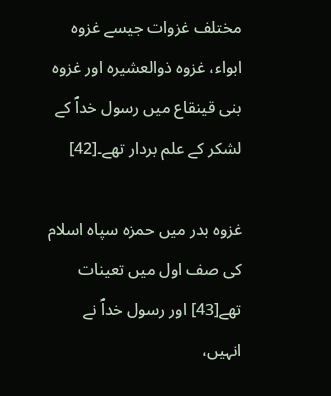مختلف غزوات جیسے غزوہ ابواء، غزوہ ذوالعشیرہ اور غزوہ بنی قینقاع میں رسول خداؐ کے لشکر کے علم بردار تھے۔[42]

غزوہ بدر میں حمزہ سپاہ اسلام کی صف اول میں تعینات تھے[43] اور رسول خداؐ نے انہیں،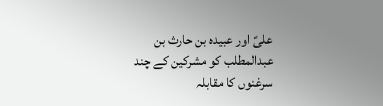علیؑ اور عبیدہ بن حارث بن عبدالمطلب کو مشرکین کے چند سرغنوں کا مقابلہ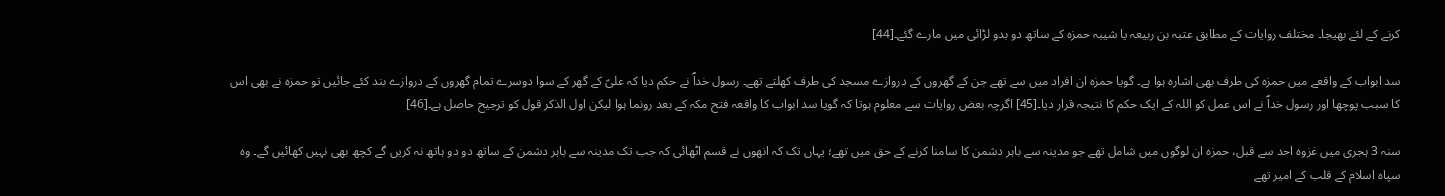کرنے کے لئے بھیجا۔ مختلف روایات کے مطابق عتبہ بن ربیعہ یا شیبہ حمزہ کے ساتھ دو بدو لڑائی میں مارے گئے۔[44]

سد ابواب کے واقعے میں حمزہ کی طرف بھی اشارہ ہوا ہے۔ گویا حمزہ ان افراد میں سے تھے جن کے گھروں کے دروازے مسجد کی طرف کھلتے تھے۔ رسول خداؐ نے حکم دیا کہ علیؑ کے گھر کے سوا دوسرے تمام گھروں کے دروازے بند کئے جائیں تو حمزہ نے بھی اس کا سبب پوچھا اور رسول خداؐ نے اس عمل کو اللہ کے ایک حکم کا نتیجہ قرار دیا۔[45] اگرچہ بعض روایات سے معلوم ہوتا کہ گویا سد ابواب کا واقعہ فتح مکہ کے بعد رونما ہوا لیکن اول الذکر قول کو ترجیح حاصل ہے۔[46]

سنہ 3 ہجری میں غزوہ احد سے قبل، حمزہ ان لوگوں میں شامل تھے جو مدینہ سے باہر دشمن کا سامنا کرنے کے حق میں تھے؛ یہاں تک کہ انھوں نے قسم اٹھائی کہ جب تک مدینہ سے باہر دشمن کے ساتھ دو دو ہاتھ نہ کریں گے کچھ بھی نہیں کھائیں گے۔ وہ سپاہ اسلام کے قلب کے امیر تھے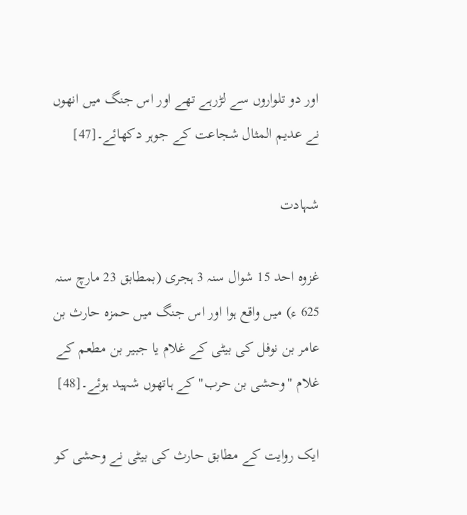اور دو تلواروں سے لڑرہے تھے اور اس جنگ میں انھوں نے عدیم المثال شجاعت کے جوہر دکھائے۔[47]

شہادت

غزوہ احد 15 شوال سنہ 3 ہجری (بمطابق 23 مارچ سنہ 625 ء) میں واقع ہوا اور اس جنگ میں حمزہ حارث بن عامر بن نوفل کی بیٹی کے غلام یا جبیر بن مطعم کے غلام "وحشی بن حرب" کے ہاتھوں شہید ہوئے۔[48]

ایک روایت کے مطابق حارث کی بیٹی نے وحشی کو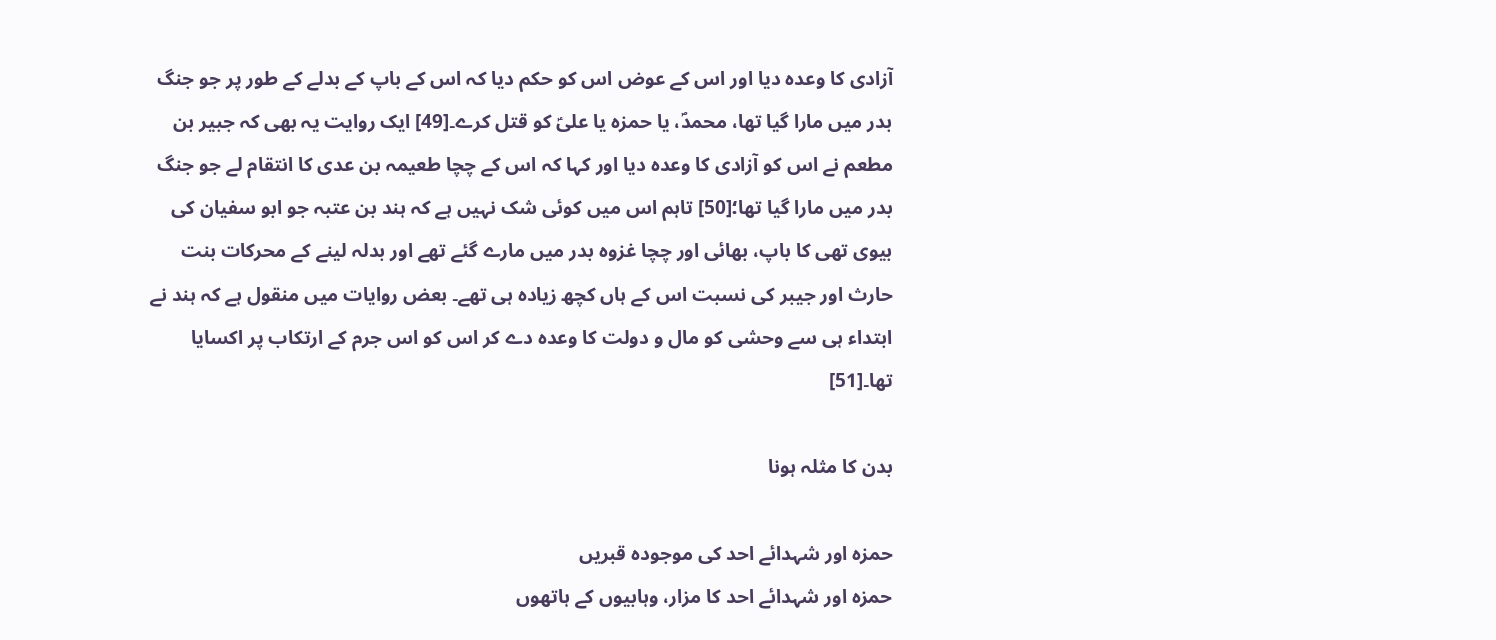آزادی کا وعدہ دیا اور اس کے عوض اس کو حکم دیا کہ اس کے باپ کے بدلے کے طور پر جو جنگ بدر میں مارا گیا تھا، محمدؐ، یا حمزہ یا علیؑ کو قتل کرے۔[49] ایک روایت یہ بھی کہ جبیر بن مطعم نے اس کو آزادی کا وعدہ دیا اور کہا کہ اس کے چچا طعیمہ بن عدی کا انتقام لے جو جنگ بدر میں مارا گیا تھا؛[50] تاہم اس میں کوئی شک نہیں ہے کہ ہند بن عتبہ جو ابو سفیان کی بیوی تھی کا باپ، بھائی اور چچا غزوہ بدر میں مارے گئے تھے اور بدلہ لینے کے محرکات بنت حارث اور جیبر کی نسبت اس کے ہاں کچھ زيادہ ہی تھے۔ بعض روایات میں منقول ہے کہ ہند نے ابتداء ہی سے وحشی کو مال و دولت کا وعدہ دے کر اس کو اس جرم کے ارتکاب پر اکسایا تھا۔[51]

بدن کا مثلہ ہونا

حمزہ اور شہدائے احد کی موجودہ قبریں
حمزہ اور شہدائے احد کا مزار، وہابیوں کے ہاتھوں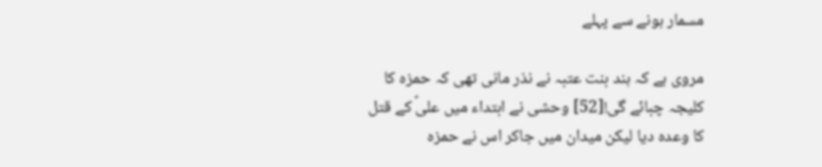مسمار ہونے سے پہلے

مروی ہے کہ ہند بنت عتبہ نے نذر مانی تھی کہ حمزہ کا کلیجہ چبائے گی![52] وحشی نے ابتداء میں علیؑ کے قتل کا وعدہ دیا لیکن میدان میں جاکر اس نے حمزہ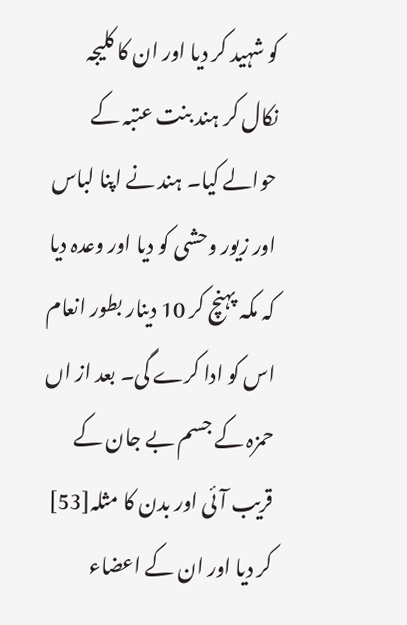کو شہید کر دیا اور ان کا کلیجہ نکال کر ہند بنت عتبہ کے حوالے کیا۔ ہند نے اپنا لباس اور زیور وحشی کو دیا اور وعدہ دیا کہ مکہ پہنچ کر 10 دینار بطور انعام اس کو ادا کرے گی۔ بعد از اں حمزہ کے جسم بے جان کے قریب آئی اور بدن کا مثلہ[53] کر دیا اور ان کے اعضاء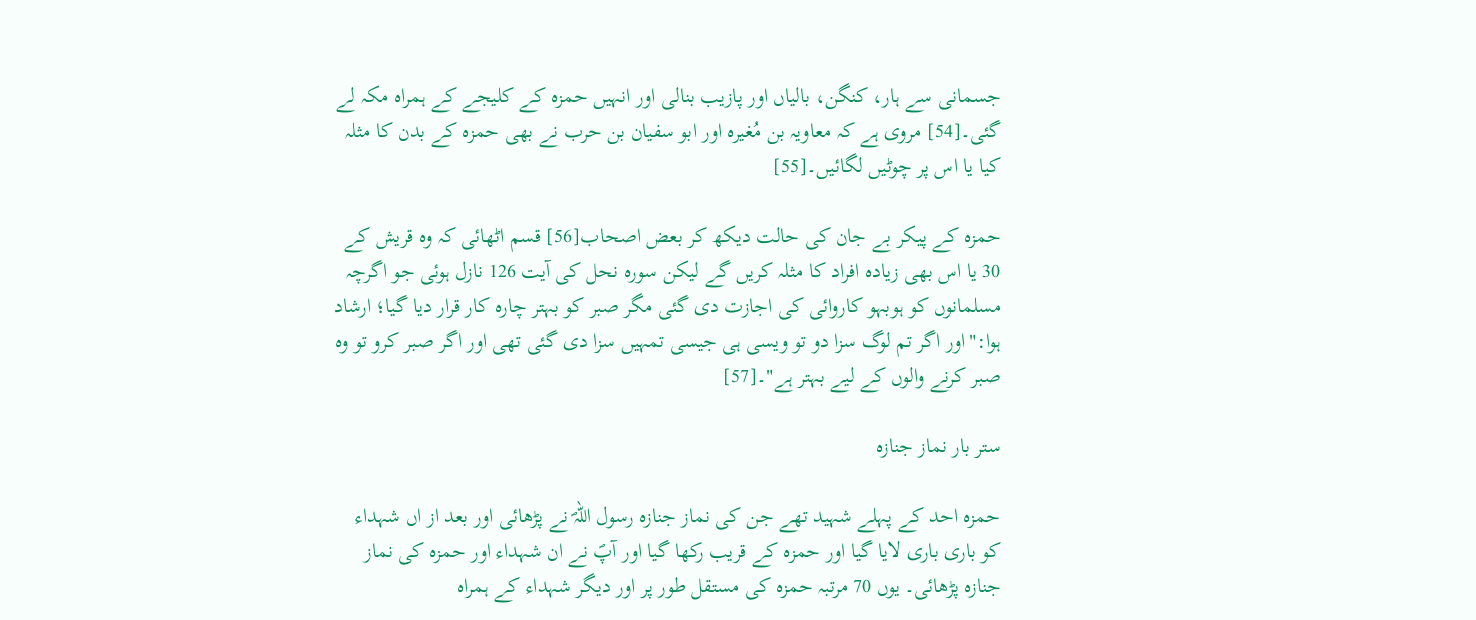جسمانی سے ہار، کنگن، بالیاں اور پازیب بنالی اور انہیں حمزہ کے کلیجے کے ہمراہ مکہ لے گئی۔[54] مروی ہے کہ معاویہ بن مُغیرہ اور ابو سفیان بن حرب نے بھی حمزہ کے بدن کا مثلہ کیا یا اس پر چوٹیں لگائیں۔[55]

حمزہ کے پیکر بے جان کی حالت دیکھ کر بعض اصحاب[56] قسم اٹھائی کہ وہ قریش کے 30 یا اس بھی زیادہ افراد کا مثلہ کریں گے لیکن سورہ نحل کی آیت 126 نازل ہوئی جو اگرچہ مسلمانوں کو ہوبہو کاروائی کی اجازت دی گئی مگر صبر کو بہتر چارہ کار قرار دیا گیا؛ ارشاد ہوا:"اور اگر تم لوگ سزا دو تو ویسی ہی جیسی تمہیں سزا دی گئی تھی اور اگر صبر کرو تو وہ صبر کرنے والوں کے لیے بہتر ہے"۔[57]

ستر بار نماز جنازہ

حمزہ احد کے پہلے شہید تھے جن کی نماز جنازہ رسول اللہؐ نے پڑھائی اور بعد از اں شہداء کو باری باری لایا گیا اور حمزہ کے قریب رکھا گیا اور آپؐ نے ان شہداء اور حمزہ کی نماز جنازہ پڑھائی۔ یوں 70 مرتبہ حمزہ کی مستقل طور پر اور دیگر شہداء کے ہمراہ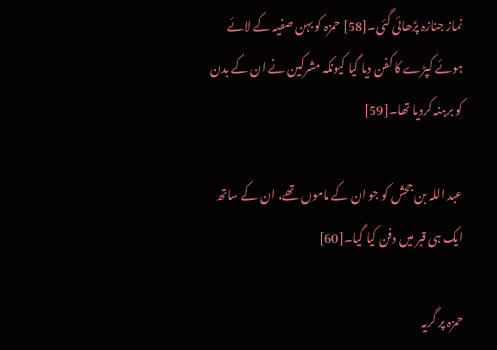نماز جنازہ پڑھائی گئی۔[58] حمزہ کو بہن صفیہ کے لائے ہوئے کپڑے کا کفن دیا گیا کیونکہ مشرکین نے ان کے بدن کو برہنہ کردیا تھا۔[59]

عبد اللہ بن جحش کو جو ان کے ماموں تھے، ان کے ساتھ ایک ہی قبر میں دفن کیا گیا۔[60]

حمزہ پر گریہ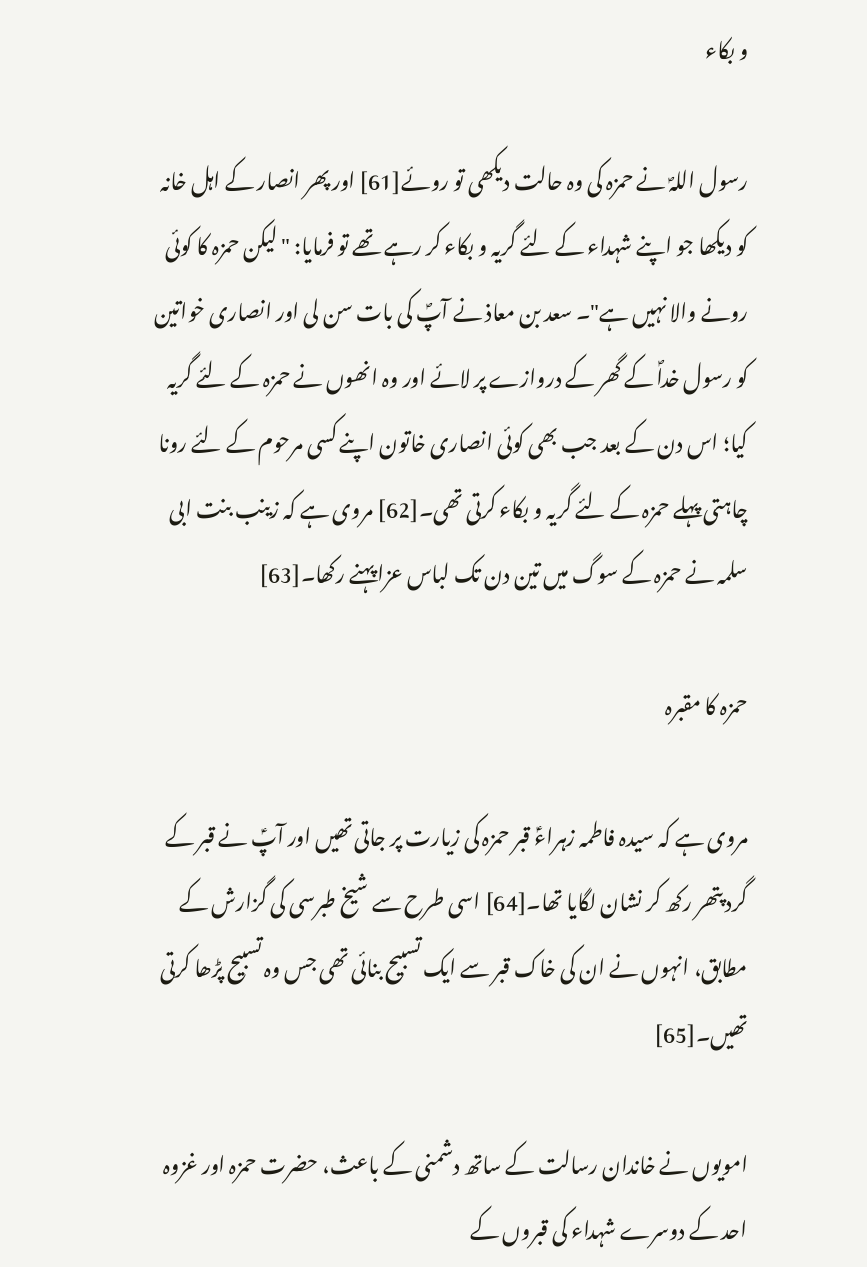و بکاء

رسول اللہؐ نے حمزہ کی وہ حالت دیکھی تو روئے[61] اور پھر انصار کے اہل خانہ کو دیکھا جو اپنے شہداء کے لئے گریہ و بکاء کر رہے تھے تو فرمایا: "لیکن حمزہ کا کوئی رونے والا نہیں ہے"۔ سعد بن معاذ نے آپؐ کی بات سن لی اور انصاری خواتین کو رسول خداؐ کے گھر کے دروازے پر لائے اور وہ انھوں نے حمزہ کے لئے گریہ کیا؛ اس دن کے بعد جب بھی کوئی انصاری خاتون اپنے کسی مرحوم کے لئے رونا چاہتی پہلے حمزہ کے لئے گریہ و بکاء کرتی تھی۔[62] مروی ہے کہ زینب بنت ابی سلمہ نے حمزہ کے سوگ میں تین دن تک لباس عزا پہنے رکھا۔[63]

حمزہ کا مقبرہ

مروی ہے کہ سیدہ فاطمہ زہراءؑ قبر حمزہ کی زیارت پر جاتی تھیں اور آپؑ نے قبر کے گرد پتھر رکھ کر نشان لگایا تھا۔[64] اسی طرح سے شیخ طبرسی کی گزارش کے مطابق، انہوں نے ان کی خاک قبر سے ایک تسبیح بنائی تھی جس وہ تسبیح پڑھا کرتی تھیں۔[65]

امویوں نے خاندان رسالت کے ساتھ دشمنی کے باعث، حضرت حمزہ اور غزوہ احد کے دوسرے شہداء کی قبروں کے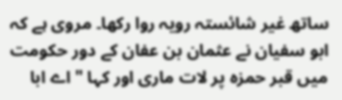ساتھ غیر شائستہ رویہ روا رکھا۔ مروی ہے کہ ابو سفیان نے عثمان بن عفان کے دور حکومت میں قبر حمزہ پر لات ماری اور کہا " اے ابا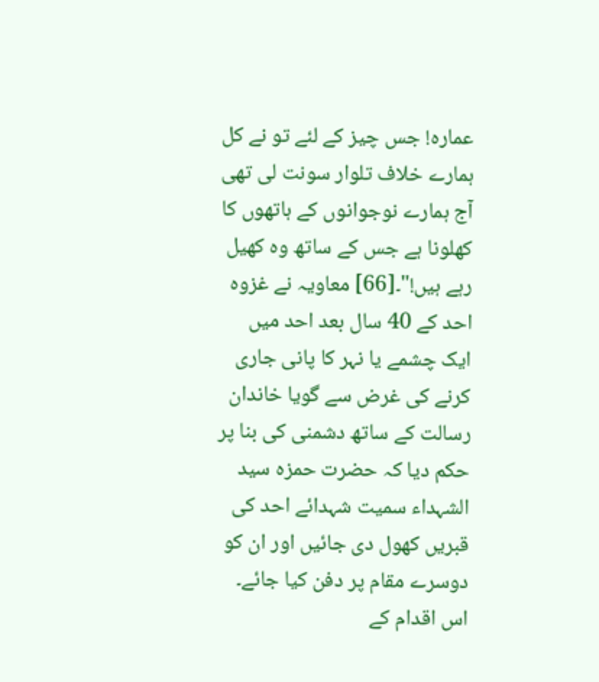عمارہ! جس چیز کے لئے تو نے کل ہمارے خلاف تلوار سونت لی تھی آج ہمارے نوجوانوں کے ہاتھوں کا کھلونا ہے جس کے ساتھ وہ کھیل رہے ہیں!"۔[66] معاویہ نے غزوہ احد کے 40 سال بعد احد میں ایک چشمے یا نہر کا پانی جاری کرنے کی غرض سے گویا خاندان رسالت کے ساتھ دشمنی کی بنا پر حکم دیا کہ حضرت حمزہ سید الشہداء سمیت شہدائے احد کی قبریں کھول دی جائیں اور ان کو دوسرے مقام پر دفن کیا جائے۔ اس اقدام کے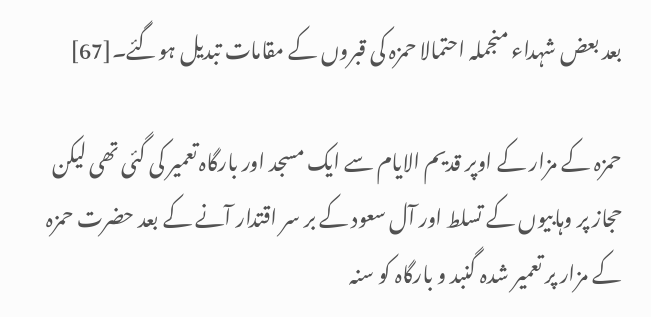بعد بعض شہداء منجملہ احتمالا حمزہ کی قبروں کے مقامات تبدیل ہوگئے۔[67]

حمزہ کے مزار کے اوپر قدیم الایام سے ایک مسجد اور بارگاہ تعمیر کی گئی تھی لیکن حجاز پر وہابیوں کے تسلط اور آل سعود کے بر سر اقتدار آنے کے بعد حضرت حمزہ کے مزار پر تعمیر شدہ گنبد و بارگاہ کو سنہ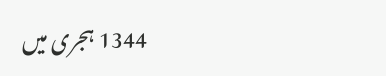1344 ہجری میں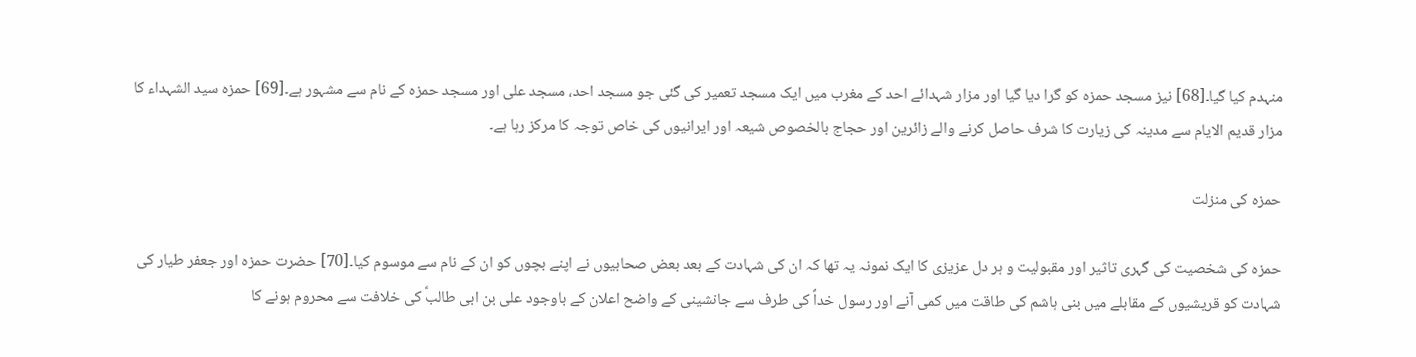منہدم کیا گیا۔[68] نیز مسجد حمزہ کو گرا دیا گیا اور مزار شہدائے احد کے مغرب میں ایک مسجد تعمیر کی گئی جو مسجد احد، مسجد علی اور مسجد حمزہ کے نام سے مشہور ہے۔[69] حمزہ سید الشہداء کا مزار قدیم الایام سے مدینہ کی زيارت کا شرف حاصل کرنے والے زائرین اور حجاج بالخصوص شیعہ اور ایرانیوں کی خاص توجہ کا مرکز رہا ہے۔

حمزہ کی منزلت

حمزہ کی شخصیت کی گہری تاثیر اور مقبولیت و ہر دل عزیزی کا ایک نمونہ یہ تھا کہ ان کی شہادت کے بعد بعض صحابیوں نے اپنے بچوں کو ان کے نام سے موسوم کیا۔[70] حضرت حمزہ اور جعفر طیار کی شہادت کو قریشیوں کے مقابلے میں بنی ہاشم کی طاقت میں کمی آنے اور رسول خداؐ کی طرف سے جانشینی کے واضح اعلان کے باوجود علی بن ابی طالبؑ کی خلافت سے محروم ہونے کا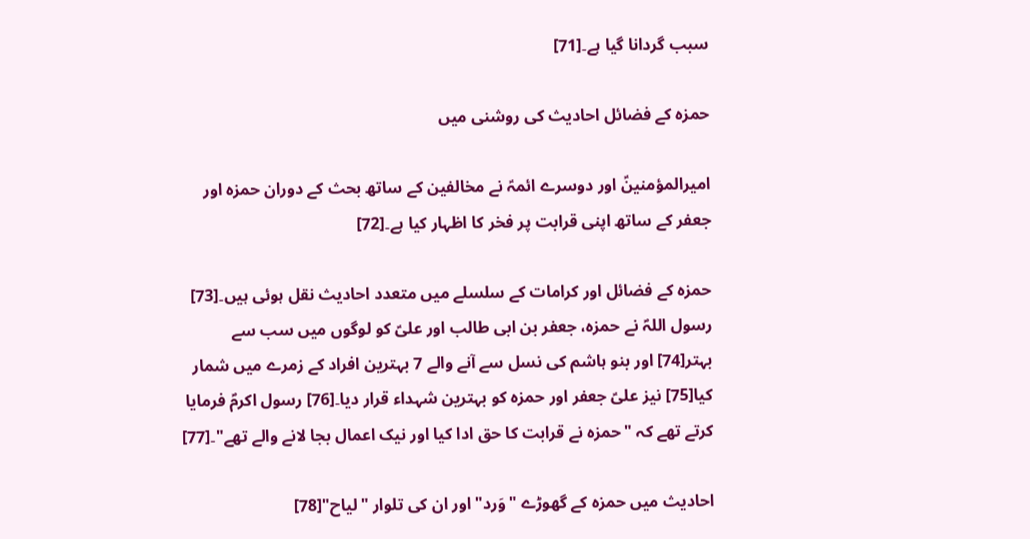سبب گردانا گیا ہے۔[71]

حمزہ کے فضائل احادیث کی روشنی میں

امیرالمؤمنینؑ اور دوسرے ائمہؑ نے مخالفین کے ساتھ بحث کے دوران حمزہ اور جعفر کے ساتھ اپنی قرابت پر فخر کا اظہار کیا ہے۔[72]

حمزہ کے فضائل اور کرامات کے سلسلے میں متعدد احادیث نقل ہوئی ہیں۔[73] رسول اللہؐ نے حمزہ، جعفر بن ابی طالب اور علیؑ کو لوگوں میں سب سے بہتر[74] اور بنو ہاشم کی نسل سے آنے والے 7 بہترین افراد کے زمرے میں شمار کیا[75] نیز علیؑ جعفر اور حمزہ کو بہترین شہداء قرار دیا۔[76] رسول اکرمؐ فرمایا کرتے تھے کہ "حمزہ نے قرابت کا حق ادا کیا اور نیک اعمال بجا لانے والے تھے"۔[77]

احادیث میں حمزہ کے گھوڑے "وَرد" اور ان کی تلوار "لیاح"[78]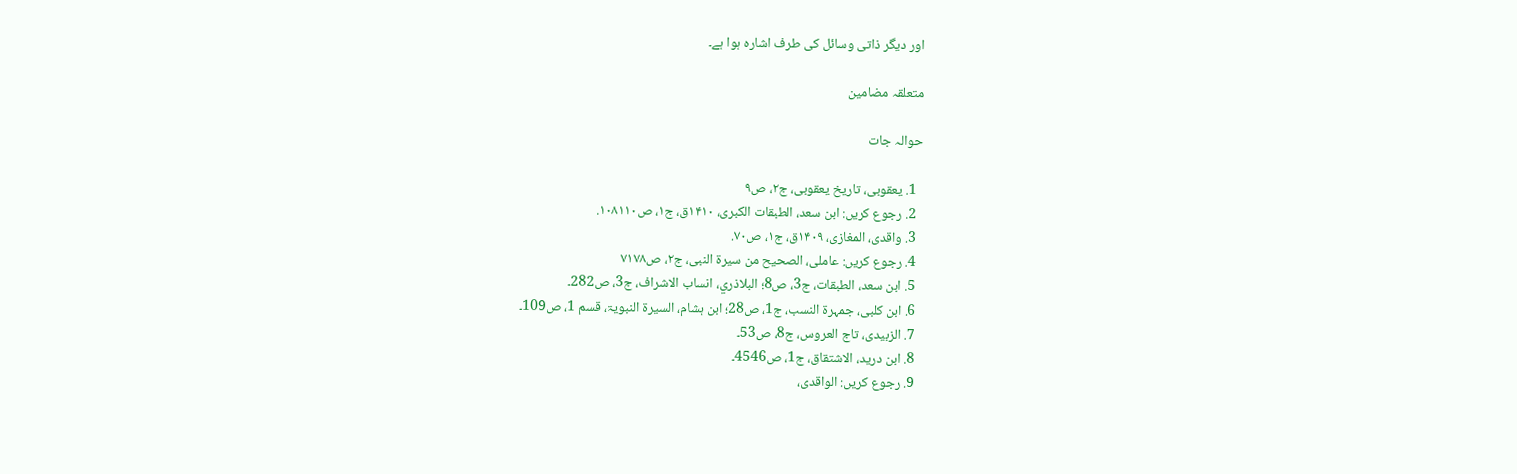اور دیگر ذاتی وسائل کی طرف اشارہ ہوا ہے۔

متعلقہ مضامین

حوالہ جات

  1. یعقوبی، تاریخ یعقوبی، ج۲، ص۹
  2. رجوع کریں: ابن سعد، الطبقات الکبری، ۱۴۱۰ق، ج۱، ص۱۰۸۱۱۰.
  3. واقدی، المغازی، ۱۴۰۹ق، ج۱، ص۷۰.
  4. رجوع کریں: عاملی، الصحیح من سیرة النبی، ج۲، ص۷۱۷۸
  5. ابن سعد، الطبقات، ج3، ص8؛ البلاذري، انساب الاشراف، ج3، ص282۔
  6. ابن کلبی، جمہرة النسب، ج1، ص28؛ ابن ہشام، السیرة النبویۃ، قسم 1، ص109۔
  7. الزبیدی، تاج العروس، ج8، ص53۔
  8. ابن درید، الاشتقاق، ج1، ص4546۔
  9. رجوع کریں: الواقدی،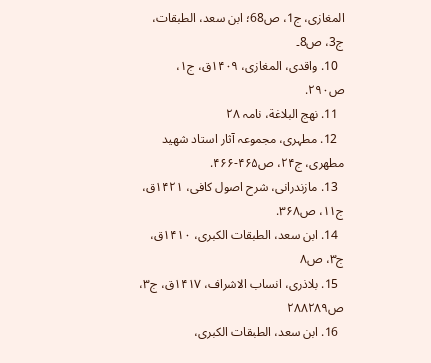المغازی، ج1، ص68؛ ابن سعد، الطبقات، ج3، ص8۔
  10. واقدی، المغازی، ۱۴۰۹ق، ج۱، ص۲۹۰.
  11. نهج البلاغة، نامہ ۲۸
  12. مطہری، مجموعہ آثار استاد شهید مطهری، ج۲۴، ص۴۶۵-۴۶۶.
  13. مازندرانی، شرح اصول کافی، ۱۴۲۱ق، ج۱۱، ص۳۶۸.
  14. ابن سعد، الطبقات الکبری، ۱۴۱۰ق، ج۳، ص۸
  15. بلاذری، انساب الاشراف، ۱۴۱۷ق، ج۳، ص۲۸۸۲۸۹
  16. ابن سعد، الطبقات الکبری،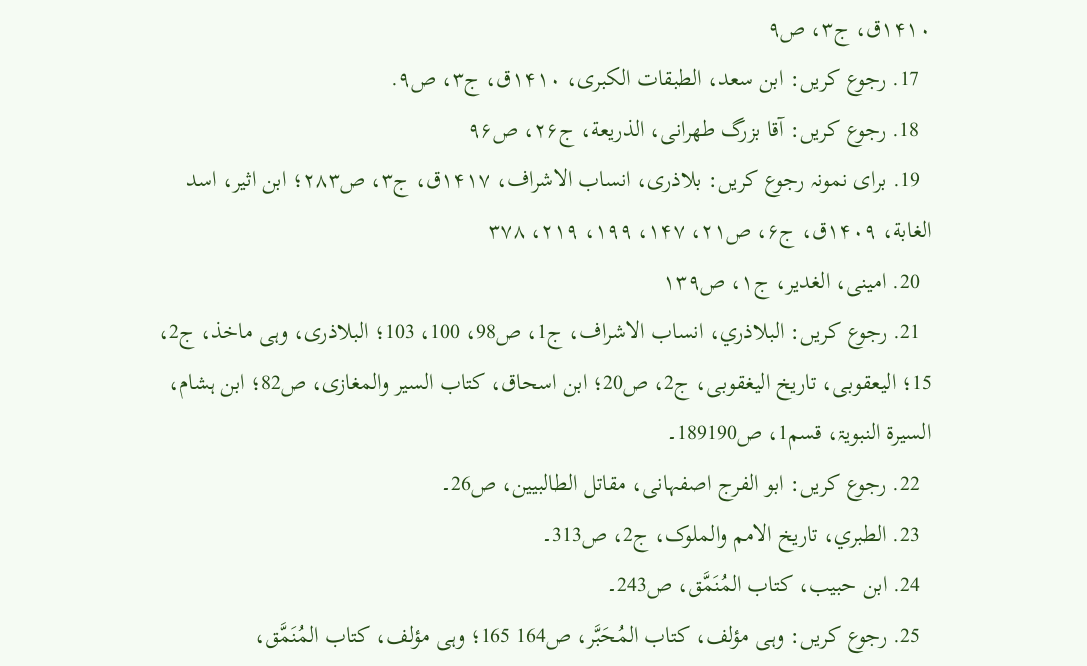۱۴۱۰ق، ج۳، ص۹
  17. رجوع کریں: ابن سعد، الطبقات الکبری، ۱۴۱۰ق، ج۳، ص۹.
  18. رجوع کریں: آقا بزرگ طهرانی، الذریعة، ج۲۶، ص۹۶
  19. برای نمونہ رجوع کریں: بلاذری، انساب الاشراف، ۱۴۱۷ق، ج۳، ص۲۸۳؛ ابن اثیر، اسد الغابة، ۱۴۰۹ق، ج۶، ص۲۱، ۱۴۷، ۱۹۹، ۲۱۹، ۳۷۸
  20. امینی، الغدیر، ج۱، ص۱۳۹
  21. رجوع کریں: البلاذري، انساب الاشراف، ج1، ص98، 100، 103؛ البلاذری، وہی ماخذ، ج2، 15؛ الیعقوبی، تاریخ الیغقوبی، ج2، ص20؛ ابن اسحاق، کتاب السیر والمغازی، ص82؛ ابن ہشام، السیرة النبویۃ، قسم1، ص189190۔
  22. رجوع کریں: ابو الفرج اصفہانی، مقاتل الطالبیین، ص26۔
  23. الطبري، تاريخ الامم والملوک، ج2، ص313۔
  24. ابن حبیب، کتاب المُنَمَّق، ص243۔
  25. رجوع کریں: وہی مؤلف، کتاب المُحَبَّر، ص164 165؛ وہی مؤلف، کتاب المُنَمَّق،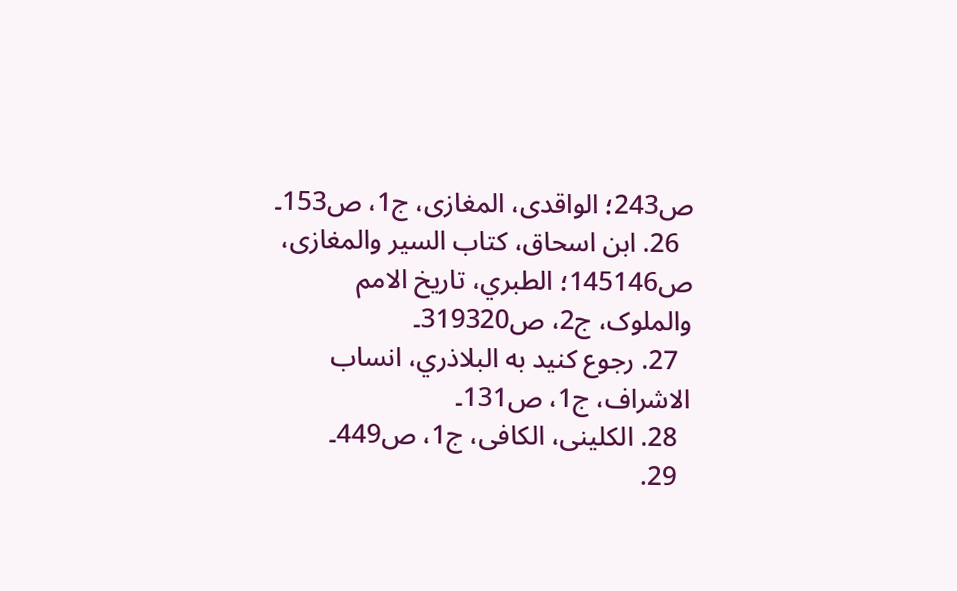ص243؛ الواقدی، المغازی، ج1، ص153۔
  26. ابن اسحاق، کتاب السیر والمغازی، ص145146؛ الطبري، تاريخ الامم والملوک، ج2، ص319320۔
  27. رجوع کنید به البلاذري، انساب الاشراف، ج1، ص131۔
  28. الکلینی، الکافی، ج1، ص449۔
  29.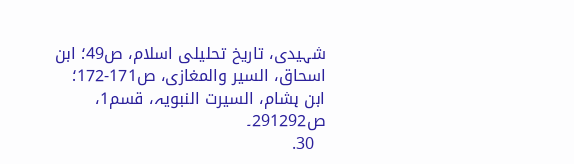شہیدی، تاریخ تحلیلی اسلام، ص49؛ ابن اسحاق، السیر والمغازی، ص171-172؛ ابن ہشام، السیرت النبویہ، قسم1، ص291292۔
  30.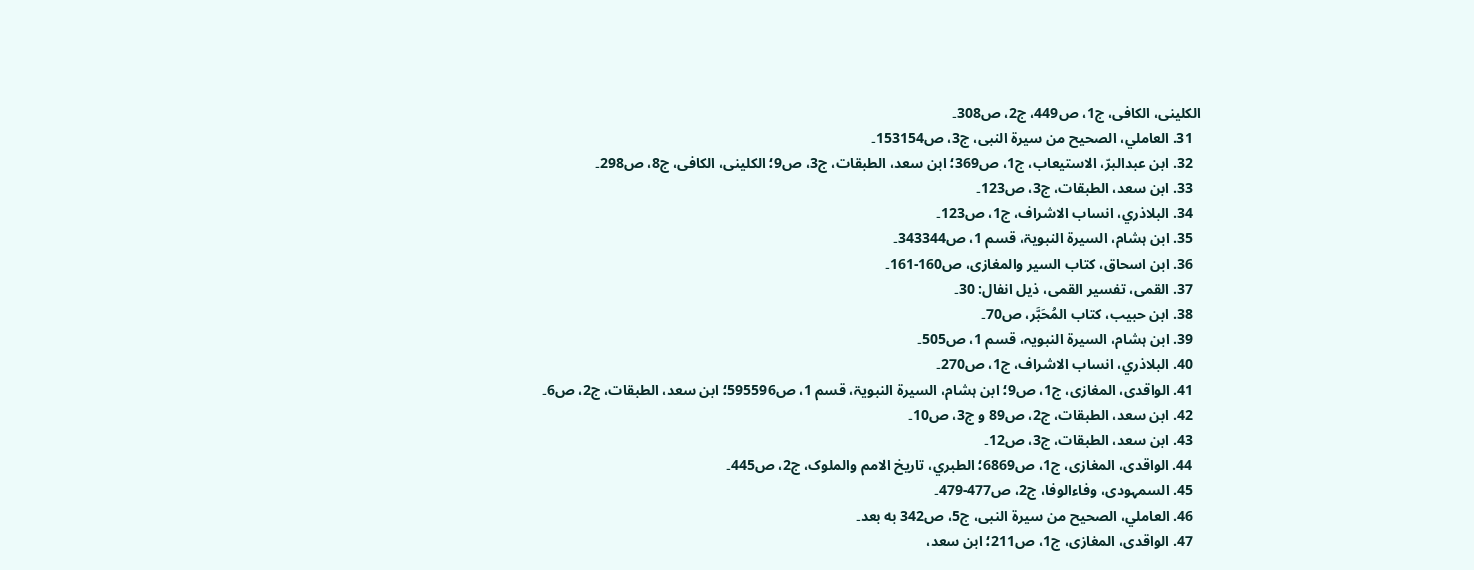الکلینی، الکافی، ج1، ص449، ج2، ص308۔
  31. العاملي، الصحیح من سیرة النبی، ج3، ص153154۔
  32. ابن عبدالبرّ، الاستیعاب، ج1، ص369؛ ابن سعد، الطبقات، ج3، ص9؛ الکلینی، الکافی، ج8، ص298۔
  33. ابن سعد، الطبقات، ج3، ص123۔
  34. البلاذري، انساب الاشراف، ج1، ص123۔
  35. ابن ہشام، السیرة النبویۃ، قسم 1، ص343344۔
  36. ابن اسحاق، کتاب السیر والمغازی، ص160-161۔
  37. القمی، تفسیر القمی، ذیل انفال: 30۔
  38. ابن حبیب، کتاب المُحَبَّر، ص70۔
  39. ابن ہشام، السیرة النبویہ، قسم 1، ص505۔
  40. البلاذري، انساب الاشراف، ج1، ص270۔
  41. الواقدی، المغازی، ج1، ص9؛ ابن ہشام، السیرة النبویۃ، قسم 1، ص595596؛ ابن سعد، الطبقات، ج2، ص6۔
  42. ابن سعد، الطبقات، ج2، ص89 و ج3، ص10۔
  43. ابن سعد، الطبقات، ج3، ص12۔
  44. الواقدی، المغازی، ج1، ص6869؛ الطبري، تاريخ الامم والملوک، ج2، ص445۔
  45. السمہودی، وفاءالوفا، ج2، ص477-479۔
  46. العاملي، الصحیح من سیرة النبی، ج5، ص342 به بعد۔
  47. الواقدی، المغازی، ج1، ص211؛ ابن سعد،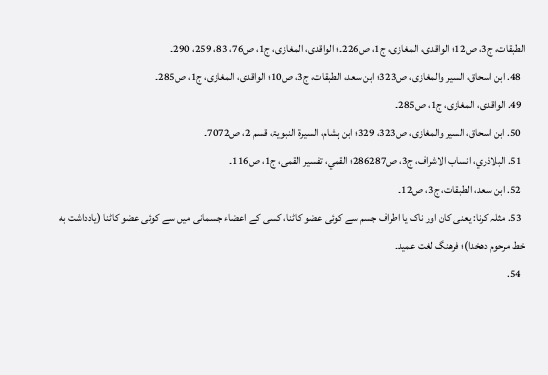الطبقات، ج3، ص12؛ الواقدی، المغازی، ج1، ص226۔؛ الواقدی، المغازی، ج1، ص76، 83، 259، 290۔
  48. ابن اسحاق، السیر والمغازی، ص323؛ ابن سعد، الطبقات، ج3، ص10؛ الواقدی، المغازی، ج1، ص285۔
  49. الواقدی، المغازی، ج1، ص285۔
  50. ابن اسحاق، السیر والمغازی، ص323، 329؛ ابن ہشام، السیرة النبویۃ، قسم 2، ص7072۔
  51. البلاذري، انساب الاشراف، ج3، ص286287؛ القمي، تفسیر القمی، ج1، ص116۔
  52. ابن سعد، الطبقات، ج3، ص12۔
  53. مثلہ کرنا: یعنی کان اور ناک یا اطراف جسم سے کوئی عضو کاٹنا، کسی کے اعضاء جسمانی میں سے کوئی عضو کاٹنا (یادداشت به خط مرحوم دهخدا)؛ فرهنگ لغت عمید۔
  54.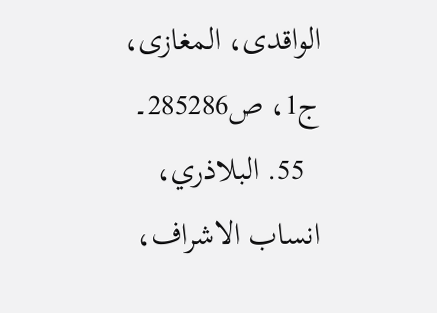الواقدی، المغازی، ج1، ص285286۔
  55. البلاذري، انساب الاشراف،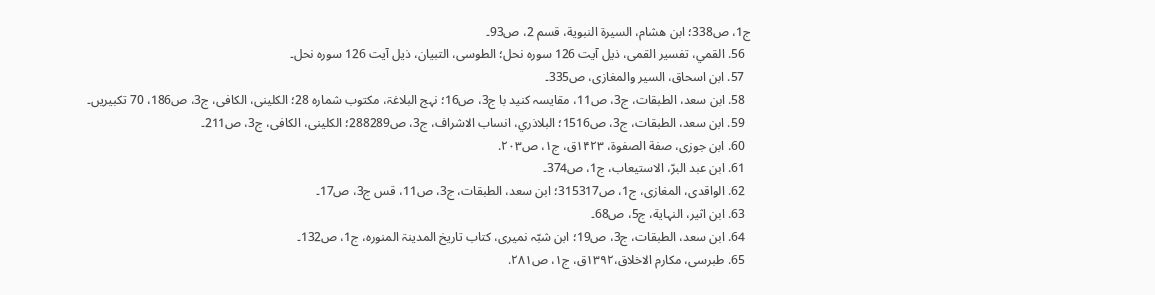ج1، ص338؛ ابن هشام، السیرة النبویة، قسم 2، ص93۔
  56. القمي، تفسیر القمی، ذیل آیت 126 سورہ نحل؛ الطوسی، التبیان، ذیل آیت 126 سورہ نحل۔
  57. ابن اسحاق، السیر والمغازی، ص335۔
  58. ابن سعد، الطبقات، ج3، ص11، مقایسہ کنید با ج3، ص16؛ نہج البلاغۃ، مکتوب شماره 28؛ الکلینی، الکافی، ج3، ص186، 70 تکبیریں۔
  59. ابن سعد، الطبقات، ج3، ص1516؛ البلاذري، انساب الاشراف، ج3، ص288289؛ الکلینی، الکافی، ج3، ص211۔
  60. ابن‌ جوزی، صفة الصفوة، ۱۴۲۳ق، ج۱، ص۲۰۳.
  61. ابن عبد البرّ، الاستیعاب، ج1، ص374۔
  62. الواقدی، المغازی، ج1، ص315317؛ ابن سعد، الطبقات، ج3، ص11، قس ج3، ص17۔
  63. ابن اثیر، النہایة، ج5، ص68۔
  64. ابن سعد، الطبقات، ج3، ص19؛ ابن شبّہ نمیری، کتاب تاریخ المدینۃ المنورہ، ج1، ص132۔
  65. طبرسی، مکارم الاخلاق،۱۳۹۲ق، ج۱، ص۲۸۱.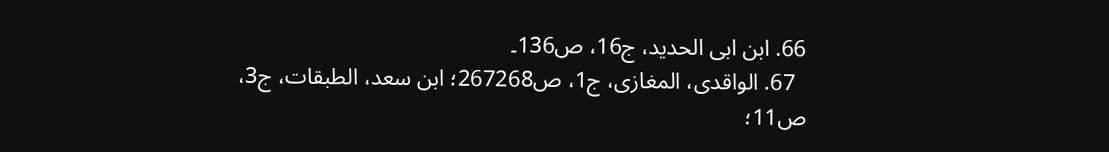66. ابن ابی الحدید، ج16، ص136۔
  67. الواقدی، المغازی، ج1، ص267268؛ ابن سعد، الطبقات، ج3، ص11؛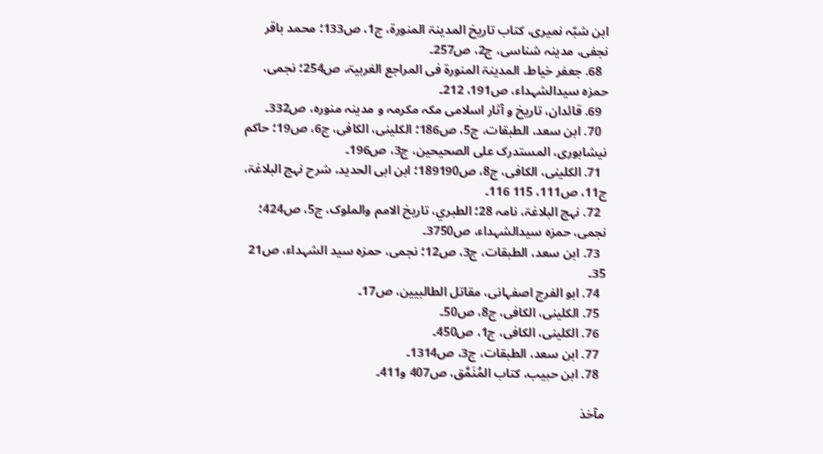ابن شبّہ نمیری، کتاب تاریخ المدینۃ المنورة، ج1، ص133؛ محمد باقر نجفی، مدینہ شناسی، ج2، ص257۔
  68. جعفر خیاط، المدینۃ المنورة فی المراجع الغربیۃ، ص254؛ نجمی، حمزه سیدالشہداء، ص191، 212۔
  69. قائدان، تاریخ و آثار اسلامی مکہ مکرمہ و مدینہ منوره، ص332۔
  70. ابن سعد، الطبقات، ج5، ص186؛ الکلینی، الکافی، ج6، ص19؛ حاکم نیشابوری، المستدرک علی الصحیحین، ج3، ص196۔
  71. الکلینی، الکافی، ج8، ص189190؛ ابن ابی الحدید، شرح نہج البلاغۃ، ج11، ص111، 115 116۔
  72. نہج البلاغۃ، نامہ 28؛ الطبري، تاريخ الامم والملوک، ج5، ص424؛ نجمی، حمزه سیدالشہداء، ص3750۔
  73. ابن سعد، الطبقات، ج3، ص12؛ نجمی، حمزه سید الشہداء، ص21 35۔
  74. ابو الفرج اصفہانی، مقاتل الطالبیین، ص17۔
  75. الکلینی، الکافی، ج8، ص50۔
  76. الکلینی، الکافی، ج1، ص450۔
  77. ابن سعد، الطبقات، ج3، ص1314۔
  78. ابن حبیب، کتاب المُنَمَّق، ص407 و411۔

مآخذ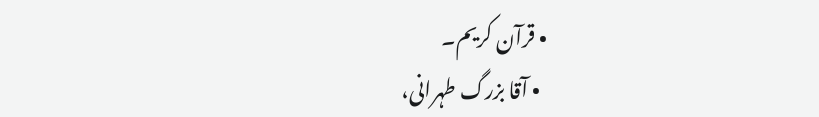• قرآن کریم۔
  • آقا بزرگ طہرانی،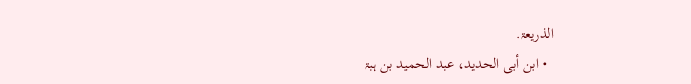الذریعۃ.
  • ابن أبی الحدید، عبد الحمید بن ہبۃ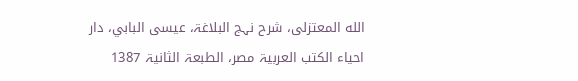الله المعتزلی، شرح نہج البلاغۃ، عيسى البابي، دار احياء الكتب العربيۃ مصر، الطبعۃ الثانيۃ 1387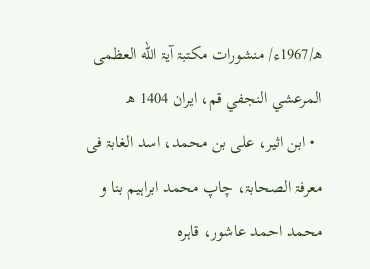ه‍/1967ء/ منشورات مكتبۃ آيۃ الله العظمى المرعشي النجفي قم، ايران 1404 ه‍
  • ابن اثیر، علی بن محمد، اسد الغابۃ فی معرفۃ الصحابۃ، چاپ محمد ابراہیم بنا و محمد احمد عاشور، قاہره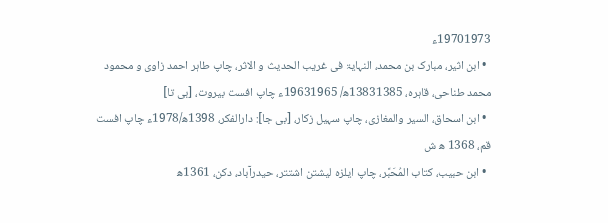19701973ء
  • ابن اثیر، مبارک بن محمد، النہایۃ فی غریب الحدیث و الاثر، چاپ طاہر احمد زاوی و محمود محمد طناحی، قاہره، 13831385ه‍/ 19631965ء چاپ افست بیروت، [بی تا]
  • ابن اسحاق، السیر والمغازی، چاپ سہیل زکار، [بی جا]: دارالفکر، 1398ه‍/1978ء چاپ افست قم، 1368 ه‍ ش
  • ابن حبیب، کتاب المُحَبَّر، چاپ ایلزه لیشتن اشتتر، حیدرآباد، دکن، 1361ه‍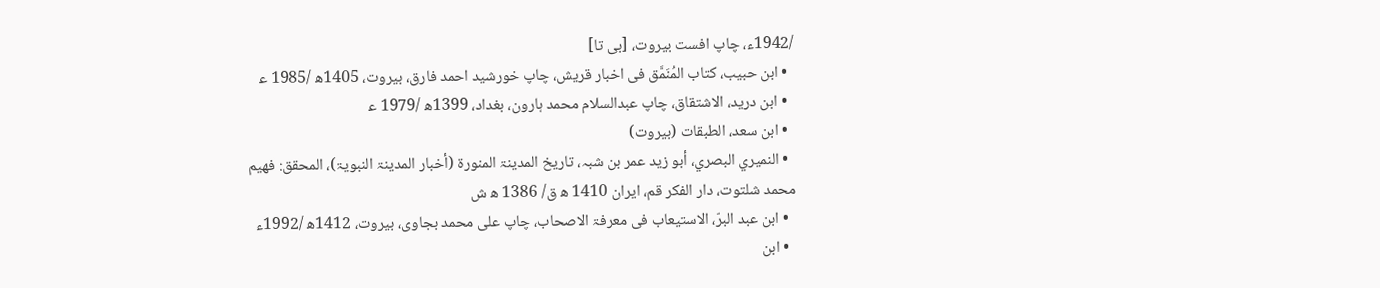/1942ء، چاپ افست بیروت، [بی تا]
  • ابن حبیب، کتاب المُنَمَّق فی اخبار قریش، چاپ خورشید احمد فارق، بیروت، 1405ه‍ /1985 ع‍
  • ابن درید، الاشتقاق، چاپ عبدالسلام محمد ہارون، بغداد، 1399ه‍ /1979 ع‍
  • ابن سعد، الطبقات (بیروت)
  • النميري البصري، أبو زيد عمر بن شبہ، تاريخ المدينۃ المنورة (أخبار المدينۃ النبويۃ)، المحقق: فهيم محمد شلتوت، دار الفكر قم، ايران 1410 ه‍ ق/ 1386 ه‍ ش
  • ابن عبد البرّ، الاستیعاب فی معرفۃ الاصحاب، چاپ علی محمد بجاوی، بیروت، 1412ه‍ /1992ء
  • ابن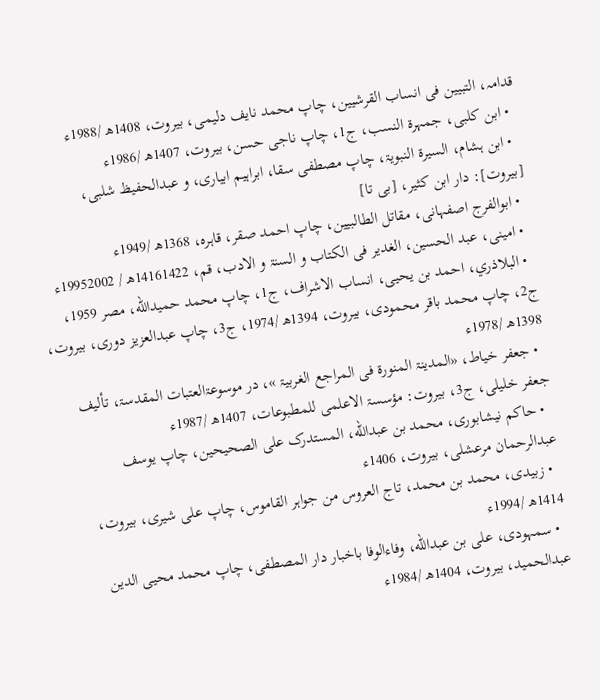قدامہ، التبیین فی انساب القرشیین، چاپ محمد نایف دلیمی، بیروت، 1408ه‍ /1988ء
  • ابن کلبی، جمہرة النسب، ج1، چاپ ناجی حسن، بیروت، 1407ه‍ /1986ء
  • ابن ہشام، السیرة النبویۃ، چاپ مصطفی سقا، ابراہیم ابیاری، و عبدالحفیظ شلبی، [بیروت]: دار ابن کثیر، [بی تا]
  • ابوالفرج اصفہانی، مقاتل الطالبیین، چاپ احمد صقر، قاہره، 1368ه‍ /1949ء
  • امینی، عبد الحسین، الغدیر فی الکتاب و السنۃ و الادب، قم، 14161422ه‍ / 19952002ء
  • البلاذري، احمد بن یحیی، انساب الاشراف، ج1، چاپ محمد حمیداللّه، مصر 1959، ج2، چاپ محمد باقر محمودی، بیروت، 1394ه‍ /1974، ج3، چاپ عبدالعزیز دوری، بیروت، 1398ه‍ /1978ء
  • جعفر خیاط، «المدینۃ المنورة فی المراجع الغربیۃ »، در موسوعۃالعتبات المقدسۃ، تألیف جعفر خلیلی، ج3، بیروت: مؤسسۃ الاعلمی للمطبوعات، 1407ه‍ /1987ء
  • حاکم نیشابوری، محمد بن عبداللّه، المستدرک علی الصحیحین، چاپ یوسف عبدالرحمان مرعشلی، بیروت، 1406ء
  • زبیدی، محمد بن محمد، تاج العروس من جواہر القاموس، چاپ علی شیری، بیروت، 1414ه‍ /1994ء
  • سمہودی، علی بن عبداللّه، وفاءالوفا باخبار دار المصطفی، چاپ محمد محیی الدین عبدالحمید، بیروت، 1404ه‍ /1984ء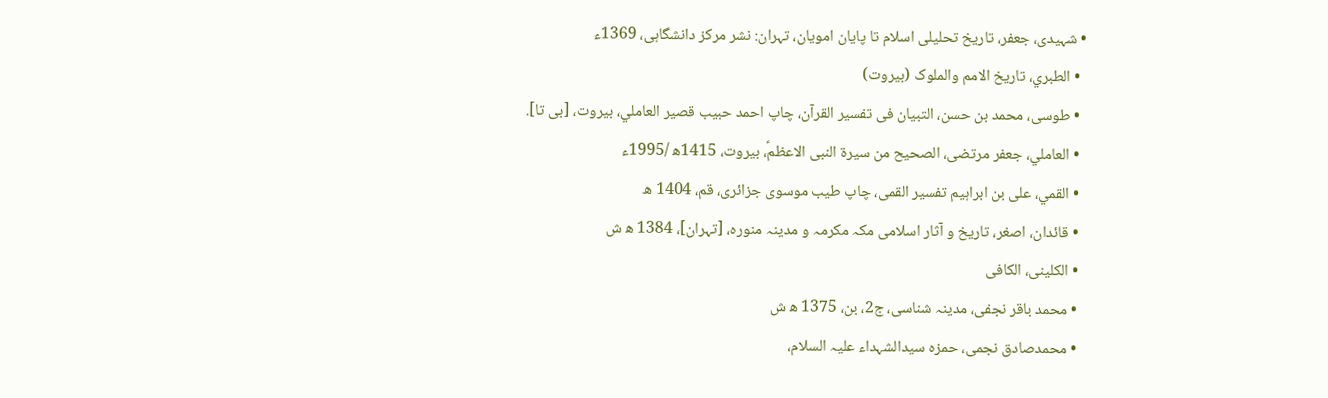• شہیدی، جعفر، تاریخ تحلیلی اسلام تا پایان امویان، تہران: نشر مرکز دانشگاہی، 1369ء
  • الطبري، تاريخ الامم والملوک (بیروت)
  • طوسی، محمد بن حسن، التبیان فی تفسیر القرآن، چاپ احمد حبیب قصیر العاملي، بیروت، [بی تا].
  • العاملي، جعفر مرتضی، الصحیح من سیرة النبی الاعظمؑ، بیروت، 1415ه‍ /1995ء
  • القمي، علی بن ابراہیم تفسیر القمی، چاپ طیب موسوی جزائری، قم، 1404 ھ
  • قائدان، اصغر، تاریخ و آثار اسلامی مکہ مکرمہ و مدینہ منوره، [تہران]، 1384 ه‍ ش
  • الکلینی، الکافی
  • محمد باقر نجفی، مدینہ شناسی، ج2، بن، 1375 ه‍ ش
  • محمدصادق نجمی، حمزه سیدالشہداء علیہ السلام،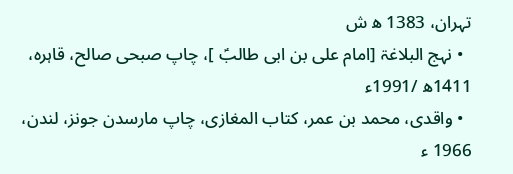تہران، 1383 ه‍ ش
  • نہج البلاغۃ [امام علی بن ابی طالبؑ ]، چاپ صبحی صالح، قاہره، 1411ه‍ /1991ء
  • واقدی، محمد بن عمر، کتاب المغازی، چاپ مارسدن جونز، لندن، 1966 ء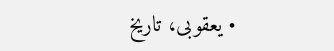• یعقوبی، تاریخ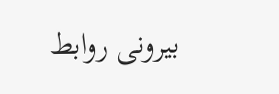بیرونی روابط